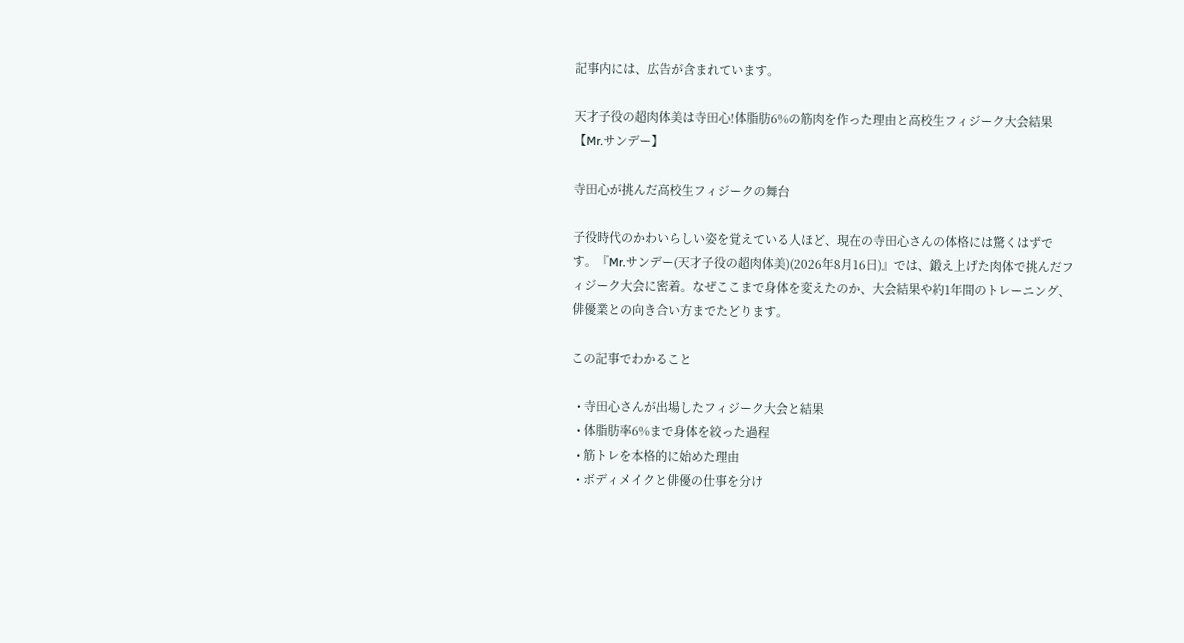記事内には、広告が含まれています。

天才子役の超肉体美は寺田心!体脂肪6%の筋肉を作った理由と高校生フィジーク大会結果【Mr.サンデー】

寺田心が挑んだ高校生フィジークの舞台

子役時代のかわいらしい姿を覚えている人ほど、現在の寺田心さんの体格には驚くはずです。『Mr.サンデー(天才子役の超肉体美)(2026年8月16日)』では、鍛え上げた肉体で挑んだフィジーク大会に密着。なぜここまで身体を変えたのか、大会結果や約1年間のトレーニング、俳優業との向き合い方までたどります。

この記事でわかること

  • 寺田心さんが出場したフィジーク大会と結果
  • 体脂肪率6%まで身体を絞った過程
  • 筋トレを本格的に始めた理由
  • ボディメイクと俳優の仕事を分け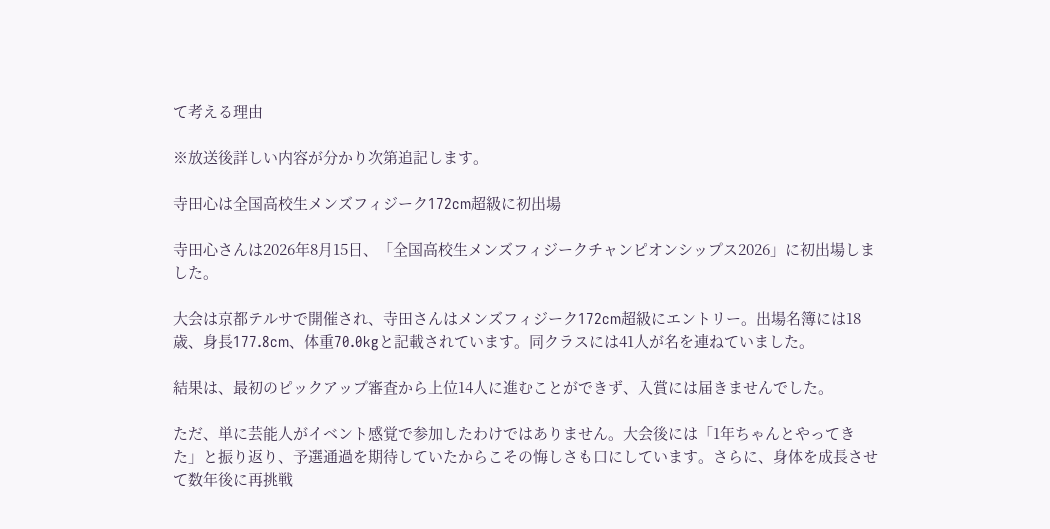て考える理由

※放送後詳しい内容が分かり次第追記します。

寺田心は全国高校生メンズフィジーク172cm超級に初出場

寺田心さんは2026年8月15日、「全国高校生メンズフィジークチャンピオンシップス2026」に初出場しました。

大会は京都テルサで開催され、寺田さんはメンズフィジーク172cm超級にエントリー。出場名簿には18歳、身長177.8cm、体重70.0kgと記載されています。同クラスには41人が名を連ねていました。

結果は、最初のピックアップ審査から上位14人に進むことができず、入賞には届きませんでした。

ただ、単に芸能人がイベント感覚で参加したわけではありません。大会後には「1年ちゃんとやってきた」と振り返り、予選通過を期待していたからこその悔しさも口にしています。さらに、身体を成長させて数年後に再挑戦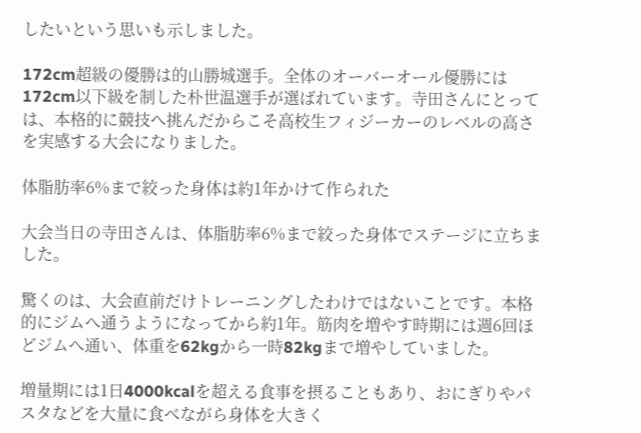したいという思いも示しました。

172cm超級の優勝は的山勝城選手。全体のオーバーオール優勝には172cm以下級を制した朴世温選手が選ばれています。寺田さんにとっては、本格的に競技へ挑んだからこそ高校生フィジーカーのレベルの高さを実感する大会になりました。

体脂肪率6%まで絞った身体は約1年かけて作られた

大会当日の寺田さんは、体脂肪率6%まで絞った身体でステージに立ちました。

驚くのは、大会直前だけトレーニングしたわけではないことです。本格的にジムへ通うようになってから約1年。筋肉を増やす時期には週6回ほどジムへ通い、体重を62kgから一時82kgまで増やしていました。

増量期には1日4000kcalを超える食事を摂ることもあり、おにぎりやパスタなどを大量に食べながら身体を大きく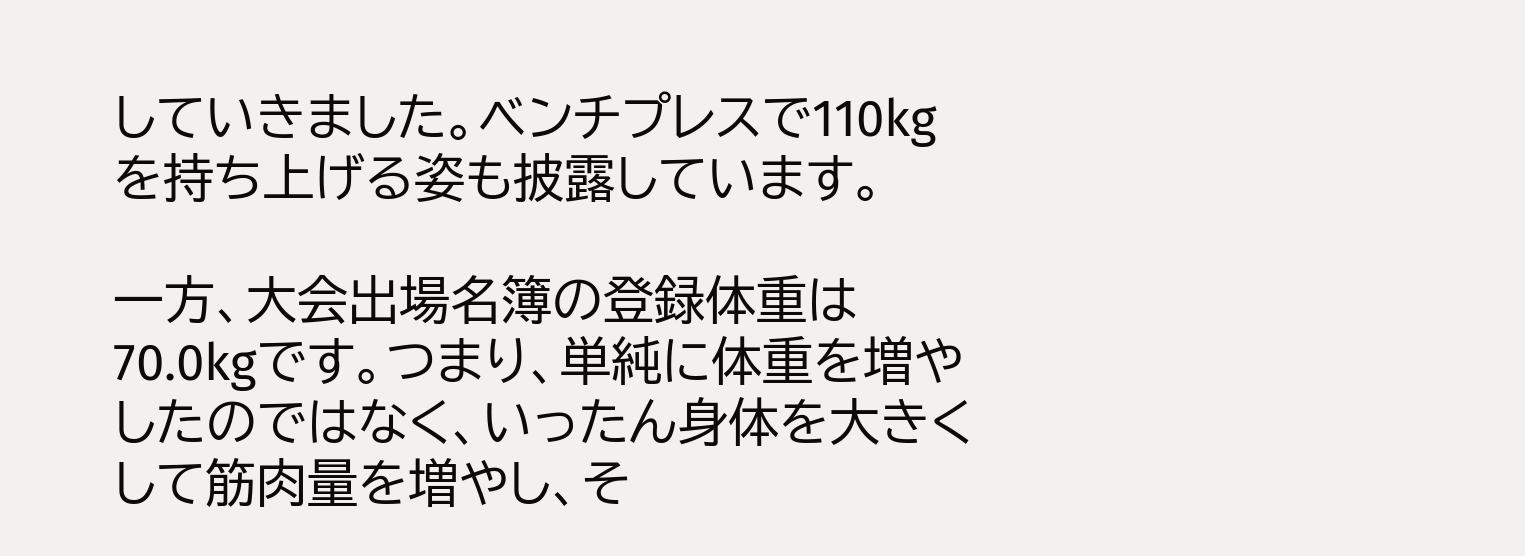していきました。ベンチプレスで110kgを持ち上げる姿も披露しています。

一方、大会出場名簿の登録体重は70.0kgです。つまり、単純に体重を増やしたのではなく、いったん身体を大きくして筋肉量を増やし、そ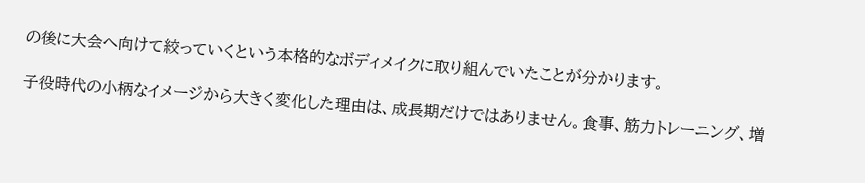の後に大会へ向けて絞っていくという本格的なボディメイクに取り組んでいたことが分かります。

子役時代の小柄なイメージから大きく変化した理由は、成長期だけではありません。食事、筋力トレーニング、増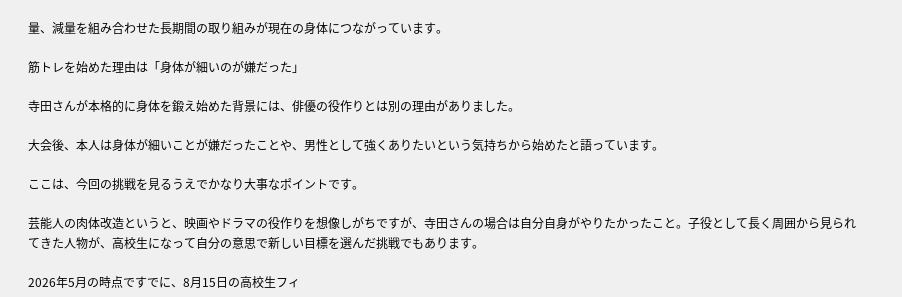量、減量を組み合わせた長期間の取り組みが現在の身体につながっています。

筋トレを始めた理由は「身体が細いのが嫌だった」

寺田さんが本格的に身体を鍛え始めた背景には、俳優の役作りとは別の理由がありました。

大会後、本人は身体が細いことが嫌だったことや、男性として強くありたいという気持ちから始めたと語っています。

ここは、今回の挑戦を見るうえでかなり大事なポイントです。

芸能人の肉体改造というと、映画やドラマの役作りを想像しがちですが、寺田さんの場合は自分自身がやりたかったこと。子役として長く周囲から見られてきた人物が、高校生になって自分の意思で新しい目標を選んだ挑戦でもあります。

2026年5月の時点ですでに、8月15日の高校生フィ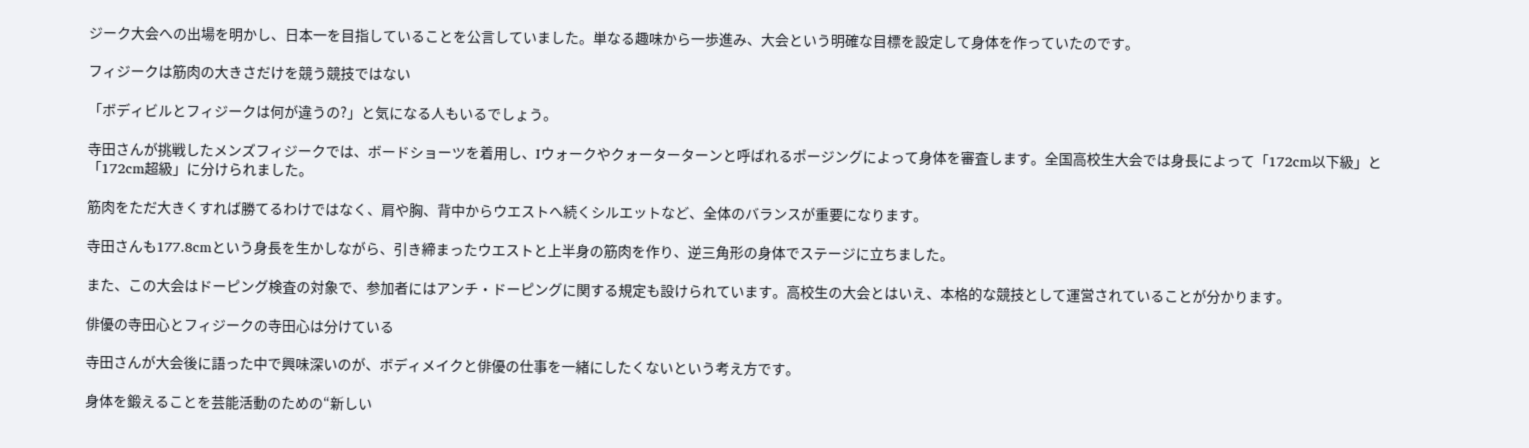ジーク大会への出場を明かし、日本一を目指していることを公言していました。単なる趣味から一歩進み、大会という明確な目標を設定して身体を作っていたのです。

フィジークは筋肉の大きさだけを競う競技ではない

「ボディビルとフィジークは何が違うの?」と気になる人もいるでしょう。

寺田さんが挑戦したメンズフィジークでは、ボードショーツを着用し、Iウォークやクォーターターンと呼ばれるポージングによって身体を審査します。全国高校生大会では身長によって「172cm以下級」と「172cm超級」に分けられました。

筋肉をただ大きくすれば勝てるわけではなく、肩や胸、背中からウエストへ続くシルエットなど、全体のバランスが重要になります。

寺田さんも177.8cmという身長を生かしながら、引き締まったウエストと上半身の筋肉を作り、逆三角形の身体でステージに立ちました。

また、この大会はドーピング検査の対象で、参加者にはアンチ・ドーピングに関する規定も設けられています。高校生の大会とはいえ、本格的な競技として運営されていることが分かります。

俳優の寺田心とフィジークの寺田心は分けている

寺田さんが大会後に語った中で興味深いのが、ボディメイクと俳優の仕事を一緒にしたくないという考え方です。

身体を鍛えることを芸能活動のための“新しい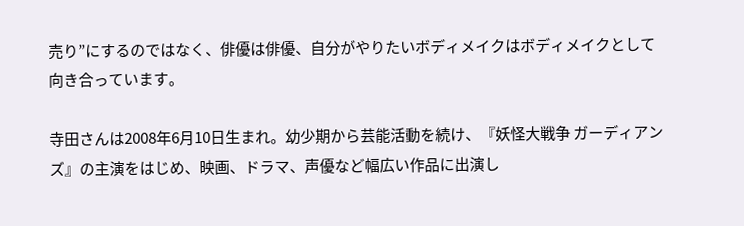売り”にするのではなく、俳優は俳優、自分がやりたいボディメイクはボディメイクとして向き合っています。

寺田さんは2008年6月10日生まれ。幼少期から芸能活動を続け、『妖怪大戦争 ガーディアンズ』の主演をはじめ、映画、ドラマ、声優など幅広い作品に出演し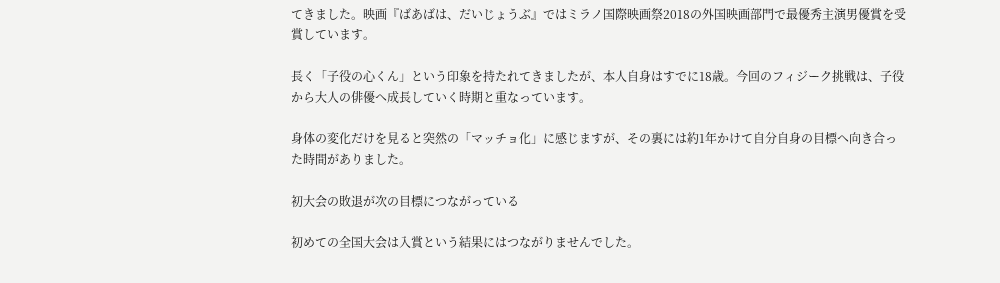てきました。映画『ばあばは、だいじょうぶ』ではミラノ国際映画祭2018の外国映画部門で最優秀主演男優賞を受賞しています。

長く「子役の心くん」という印象を持たれてきましたが、本人自身はすでに18歳。今回のフィジーク挑戦は、子役から大人の俳優へ成長していく時期と重なっています。

身体の変化だけを見ると突然の「マッチョ化」に感じますが、その裏には約1年かけて自分自身の目標へ向き合った時間がありました。

初大会の敗退が次の目標につながっている

初めての全国大会は入賞という結果にはつながりませんでした。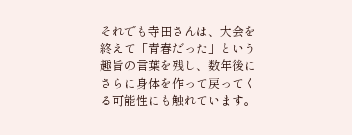それでも寺田さんは、大会を終えて「青春だった」という趣旨の言葉を残し、数年後にさらに身体を作って戻ってくる可能性にも触れています。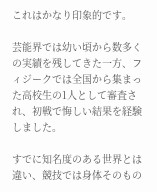これはかなり印象的です。

芸能界では幼い頃から数多くの実績を残してきた一方、フィジークでは全国から集まった高校生の1人として審査され、初戦で悔しい結果を経験しました。

すでに知名度のある世界とは違い、競技では身体そのもの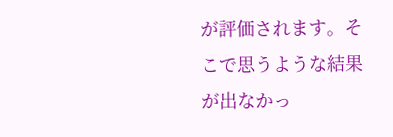が評価されます。そこで思うような結果が出なかっ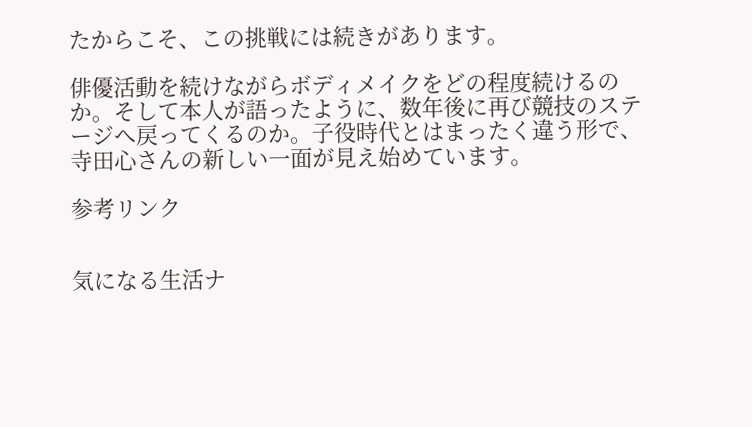たからこそ、この挑戦には続きがあります。

俳優活動を続けながらボディメイクをどの程度続けるのか。そして本人が語ったように、数年後に再び競技のステージへ戻ってくるのか。子役時代とはまったく違う形で、寺田心さんの新しい一面が見え始めています。

参考リンク


気になる生活ナ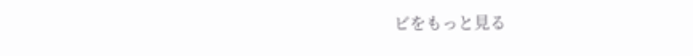ビをもっと見る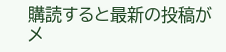購読すると最新の投稿がメ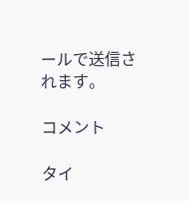ールで送信されます。

コメント

タイ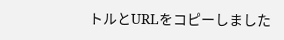トルとURLをコピーしました